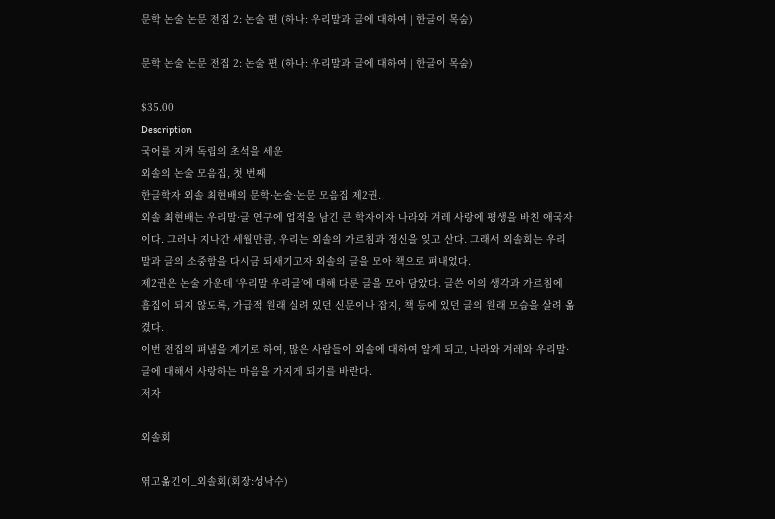문학 논술 논문 전집 2: 논술 편 (하나: 우리말과 글에 대하여 | 한글이 목숨)

문학 논술 논문 전집 2: 논술 편 (하나: 우리말과 글에 대하여 | 한글이 목숨)

$35.00
Description
국어를 지켜 독립의 초석을 세운
외솔의 논술 모음집, 첫 번째
한글학자 외솔 최현배의 문학·논술·논문 모음집 제2권.
외솔 최현배는 우리말·글 연구에 업적을 남긴 큰 학자이자 나라와 겨레 사랑에 평생을 바친 애국자이다. 그러나 지나간 세월만큼, 우리는 외솔의 가르침과 정신을 잊고 산다. 그래서 외솔회는 우리말과 글의 소중함을 다시금 되새기고자 외솔의 글을 모아 책으로 펴내었다.
제2권은 논술 가운데 ‘우리말 우리글’에 대해 다룬 글을 모아 담았다. 글쓴 이의 생각과 가르침에 흠집이 되지 않도록, 가급적 원래 실려 있던 신문이나 잡지, 책 등에 있던 글의 원래 모습을 살려 옮겼다.
이번 전집의 펴냄을 계기로 하여, 많은 사람들이 외솔에 대하여 알게 되고, 나라와 겨레와 우리말·글에 대해서 사랑하는 마음을 가지게 되기를 바란다.
저자

외솔회

엮고옮긴이_외솔회(회장:성낙수)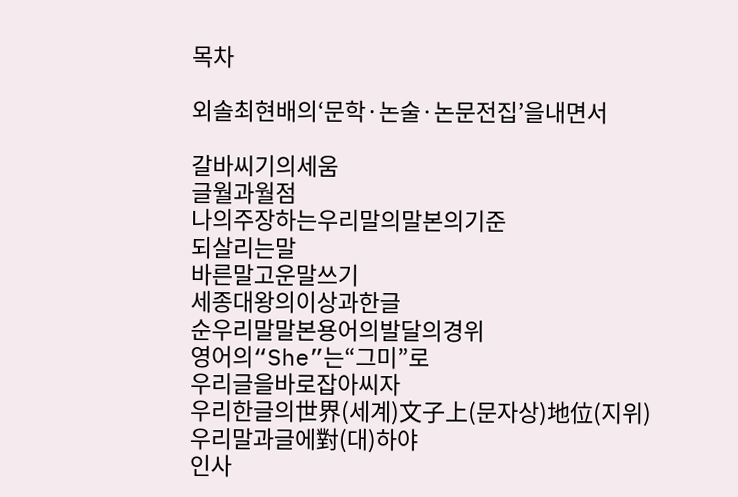목차

외솔최현배의‘문학·논술·논문전집’을내면서

갈바씨기의세움
글월과월점
나의주장하는우리말의말본의기준
되살리는말
바른말고운말쓰기
세종대왕의이상과한글
순우리말말본용어의발달의경위
영어의“She”는“그미”로
우리글을바로잡아씨자
우리한글의世界(세계)文子上(문자상)地位(지위)
우리말과글에對(대)하야
인사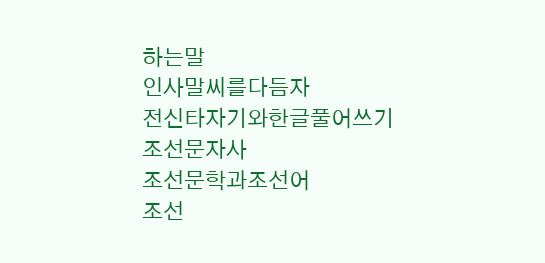하는말
인사말씨를다듬자
전신타자기와한글풀어쓰기
조선문자사
조선문학과조선어
조선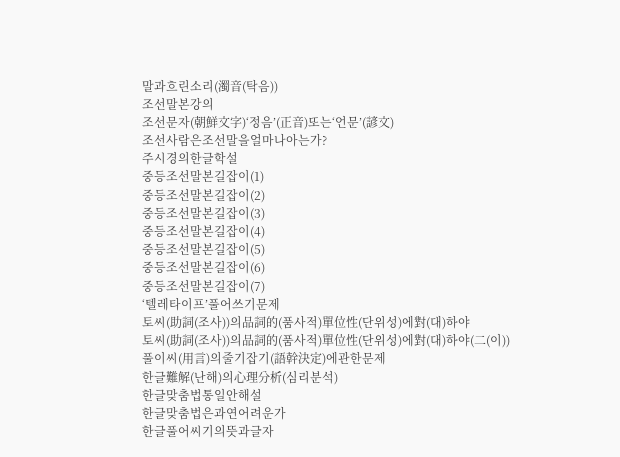말과흐린소리(濁音(탁음))
조선말본강의
조선문자(朝鮮文字)‘정음’(正音)또는‘언문’(諺文)
조선사람은조선말을얼마나아는가?
주시경의한글학설
중등조선말본길잡이(1)
중등조선말본길잡이(2)
중등조선말본길잡이(3)
중등조선말본길잡이(4)
중등조선말본길잡이(5)
중등조선말본길잡이(6)
중등조선말본길잡이(7)
‘텔레타이프’풀어쓰기문제
토씨(助詞(조사))의品詞的(품사적)單位性(단위성)에對(대)하야
토씨(助詞(조사))의品詞的(품사적)單位性(단위성)에對(대)하야(二(이))
풀이씨(用言)의줄기잡기(語幹決定)에관한문제
한글難解(난해)의心理分析(심리분석)
한글맞춤법통일안해설
한글맞춤법은과연어려운가
한글풀어씨기의뜻과글자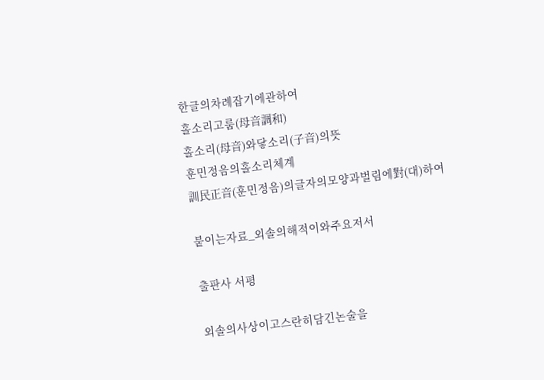한글의차례잡기에관하여
홀소리고룸(母音調和)
홀소리(母音)와닿소리(子音)의뜻
훈민정음의홀소리체계
訓民正音(훈민정음)의글자의모양과벌림에對(대)하여

붙이는자료_외솔의해적이와주요저서

출판사 서평

외솔의사상이고스란히담긴논술을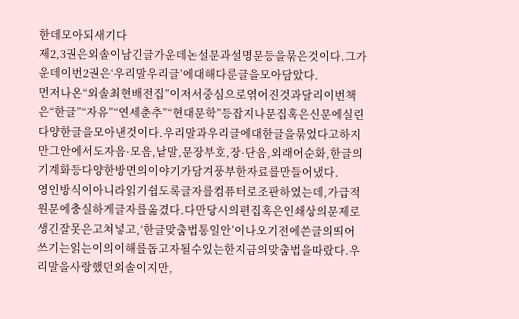한데모아되새기다
제2,3권은외솔이남긴글가운데논설문과설명문등을묶은것이다.그가운데이번2권은‘우리말우리글’에대해다룬글을모아담았다.
먼저나온“외솔최현배전집”이저서중심으로엮어진것과달리이번책은“한글”“자유”“연세춘추”“현대문학”등잡지나문집혹은신문에실린다양한글을모아낸것이다.우리말과우리글에대한글을묶었다고하지만그안에서도자음·모음,낱말,문장부호,장·단음,외래어순화,한글의기계화등다양한방면의이야기가담겨풍부한자료를만들어냈다.
영인방식이아니라읽기쉽도록글자를컴퓨터로조판하였는데,가급적원문에충실하게글자를옮겼다.다만당시의편집혹은인쇄상의문제로생긴잘못은고쳐넣고,‘한글맞춤법통일안’이나오기전에쓴글의띄어쓰기는읽는이의이해를돕고자될수있는한지금의맞춤법을따랐다.우리말을사랑했던외솔이지만,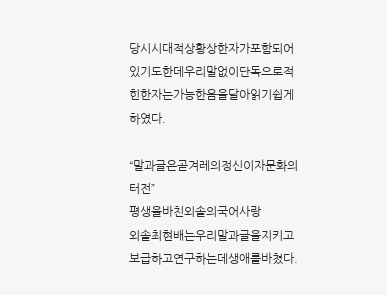당시시대적상황상한자가포함되어있기도한데우리말없이단독으로적힌한자는가능한음을달아읽기쉽게하였다.

“말과글은곧겨레의정신이자문화의터전”
평생을바친외솔의국어사랑
외솔최현배는우리말과글을지키고보급하고연구하는데생애를바쳤다.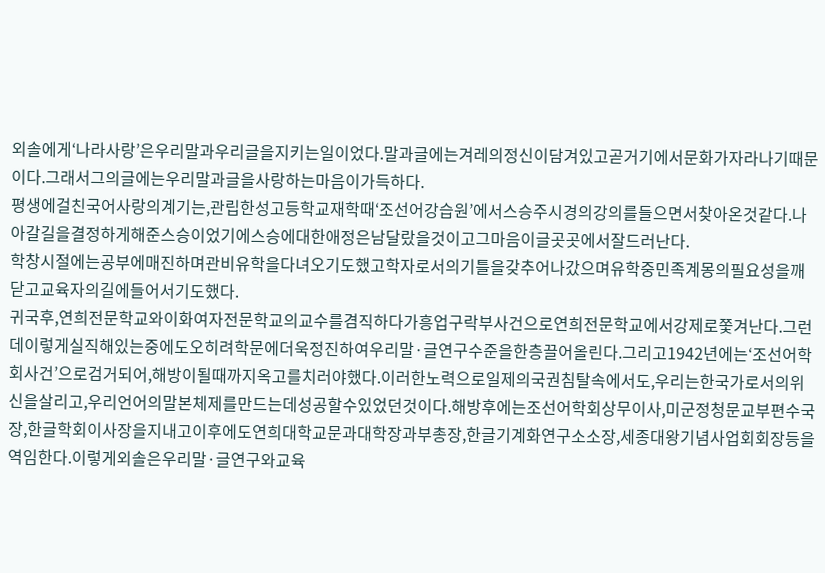외솔에게‘나라사랑’은우리말과우리글을지키는일이었다.말과글에는겨레의정신이담겨있고곧거기에서문화가자라나기때문이다.그래서그의글에는우리말과글을사랑하는마음이가득하다.
평생에걸친국어사랑의계기는,관립한성고등학교재학때‘조선어강습원’에서스승주시경의강의를들으면서찾아온것같다.나아갈길을결정하게해준스승이었기에스승에대한애정은남달랐을것이고그마음이글곳곳에서잘드러난다.
학창시절에는공부에매진하며관비유학을다녀오기도했고학자로서의기틀을갖추어나갔으며유학중민족계몽의필요성을깨닫고교육자의길에들어서기도했다.
귀국후,연희전문학교와이화여자전문학교의교수를겸직하다가흥업구락부사건으로연희전문학교에서강제로쫓겨난다.그런데이렇게실직해있는중에도오히려학문에더욱정진하여우리말·글연구수준을한층끌어올린다.그리고1942년에는‘조선어학회사건’으로검거되어,해방이될때까지옥고를치러야했다.이러한노력으로일제의국권침탈속에서도,우리는한국가로서의위신을살리고,우리언어의말본체제를만드는데성공할수있었던것이다.해방후에는조선어학회상무이사,미군정청문교부편수국장,한글학회이사장을지내고이후에도연희대학교문과대학장과부총장,한글기계화연구소소장,세종대왕기념사업회회장등을역임한다.이렇게외솔은우리말·글연구와교육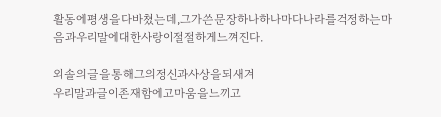활동에평생을다바쳤는데,그가쓴문장하나하나마다나라를걱정하는마음과우리말에대한사랑이절절하게느껴진다.

외솔의글을통해그의정신과사상을되새겨
우리말과글이존재함에고마움을느끼고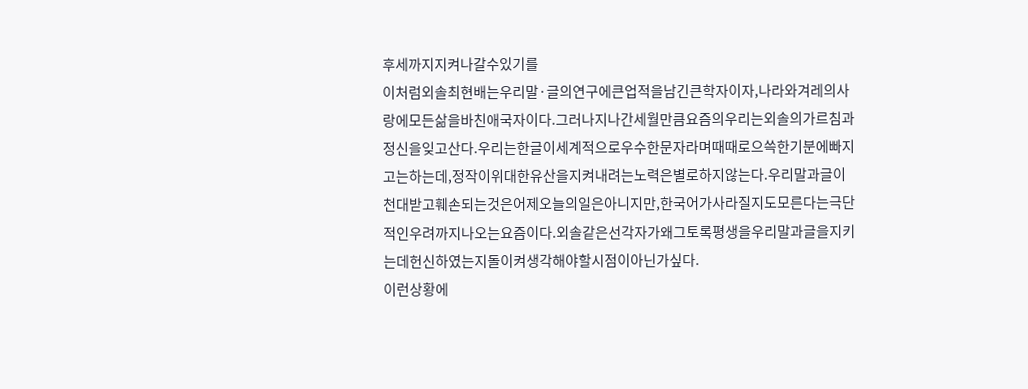후세까지지켜나갈수있기를
이처럼외솔최현배는우리말·글의연구에큰업적을남긴큰학자이자,나라와겨레의사랑에모든삶을바친애국자이다.그러나지나간세월만큼요즘의우리는외솔의가르침과정신을잊고산다.우리는한글이세계적으로우수한문자라며때때로으쓱한기분에빠지고는하는데,정작이위대한유산을지켜내려는노력은별로하지않는다.우리말과글이천대받고훼손되는것은어제오늘의일은아니지만,한국어가사라질지도모른다는극단적인우려까지나오는요즘이다.외솔같은선각자가왜그토록평생을우리말과글을지키는데헌신하였는지돌이켜생각해야할시점이아닌가싶다.
이런상황에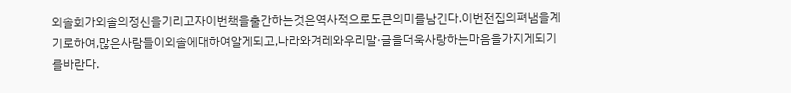외솔회가외솔의정신을기리고자이번책을출간하는것은역사적으로도큰의미를남긴다.이번전집의펴냄을계기로하여,많은사람들이외솔에대하여알게되고,나라와겨레와우리말·글을더욱사랑하는마음을가지게되기를바란다.